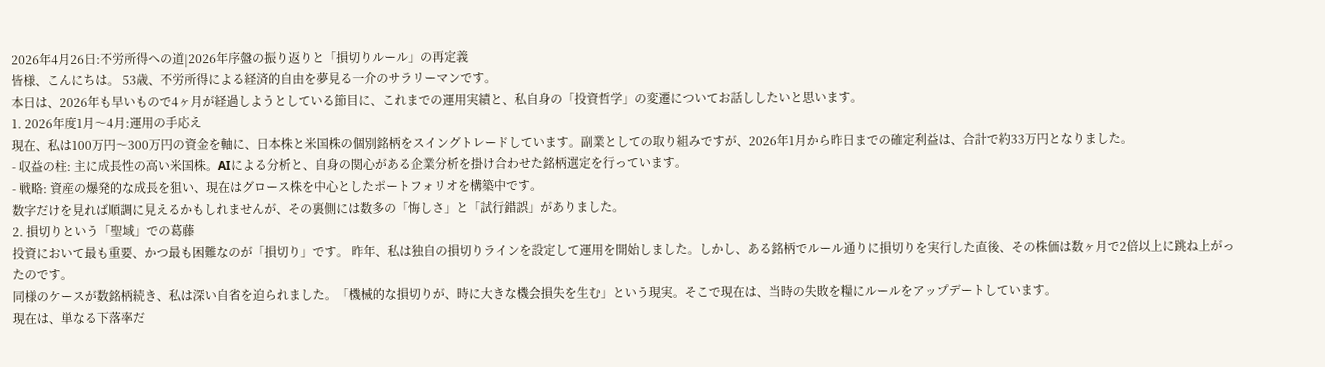2026年4月26日:不労所得への道|2026年序盤の振り返りと「損切りルール」の再定義
皆様、こんにちは。 53歳、不労所得による経済的自由を夢見る一介のサラリーマンです。
本日は、2026年も早いもので4ヶ月が経過しようとしている節目に、これまでの運用実績と、私自身の「投資哲学」の変遷についてお話ししたいと思います。
1. 2026年度1月〜4月:運用の手応え
現在、私は100万円〜300万円の資金を軸に、日本株と米国株の個別銘柄をスイングトレードしています。副業としての取り組みですが、2026年1月から昨日までの確定利益は、合計で約33万円となりました。
- 収益の柱: 主に成長性の高い米国株。AIによる分析と、自身の関心がある企業分析を掛け合わせた銘柄選定を行っています。
- 戦略: 資産の爆発的な成長を狙い、現在はグロース株を中心としたポートフォリオを構築中です。
数字だけを見れば順調に見えるかもしれませんが、その裏側には数多の「悔しさ」と「試行錯誤」がありました。
2. 損切りという「聖域」での葛藤
投資において最も重要、かつ最も困難なのが「損切り」です。 昨年、私は独自の損切りラインを設定して運用を開始しました。しかし、ある銘柄でルール通りに損切りを実行した直後、その株価は数ヶ月で2倍以上に跳ね上がったのです。
同様のケースが数銘柄続き、私は深い自省を迫られました。「機械的な損切りが、時に大きな機会損失を生む」という現実。そこで現在は、当時の失敗を糧にルールをアップデートしています。
現在は、単なる下落率だ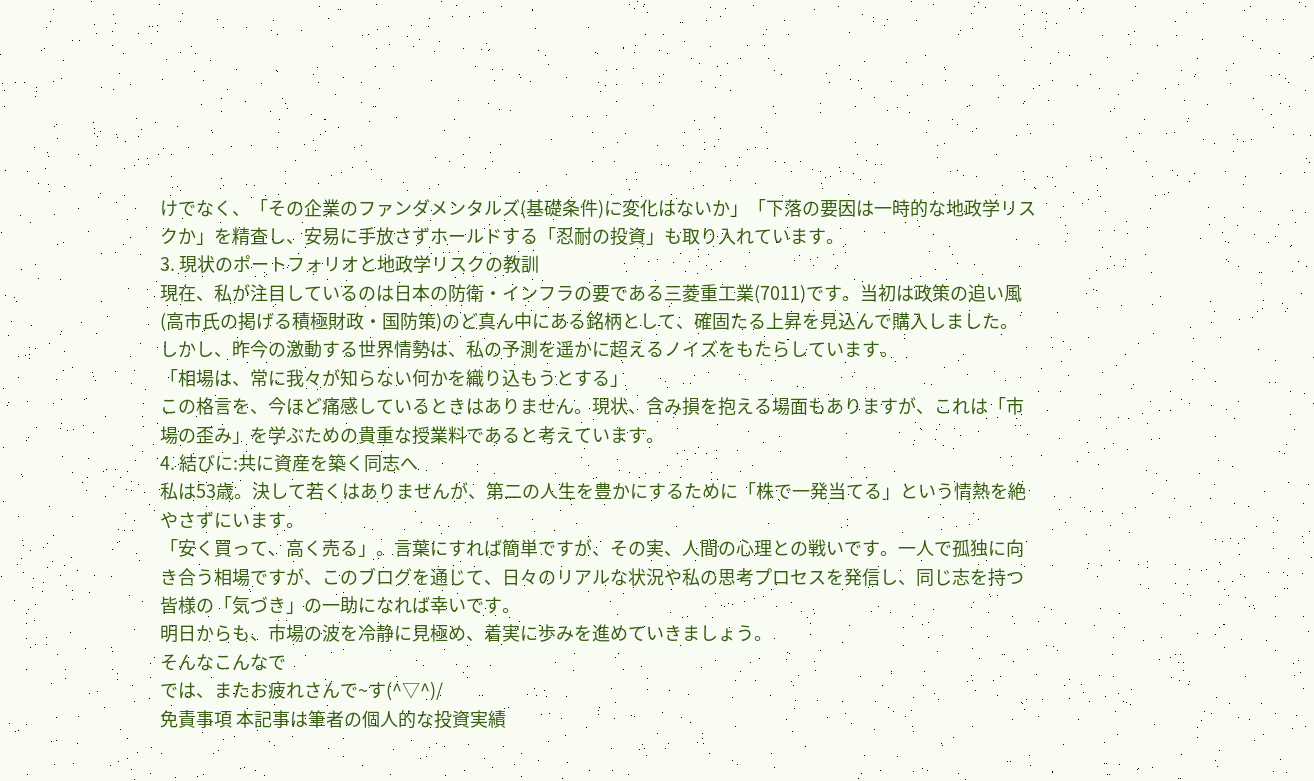けでなく、「その企業のファンダメンタルズ(基礎条件)に変化はないか」「下落の要因は一時的な地政学リスクか」を精査し、安易に手放さずホールドする「忍耐の投資」も取り入れています。
3. 現状のポートフォリオと地政学リスクの教訓
現在、私が注目しているのは日本の防衛・インフラの要である三菱重工業(7011)です。当初は政策の追い風(高市氏の掲げる積極財政・国防策)のど真ん中にある銘柄として、確固たる上昇を見込んで購入しました。
しかし、昨今の激動する世界情勢は、私の予測を遥かに超えるノイズをもたらしています。
「相場は、常に我々が知らない何かを織り込もうとする」
この格言を、今ほど痛感しているときはありません。現状、含み損を抱える場面もありますが、これは「市場の歪み」を学ぶための貴重な授業料であると考えています。
4. 結びに:共に資産を築く同志へ
私は53歳。決して若くはありませんが、第二の人生を豊かにするために「株で一発当てる」という情熱を絶やさずにいます。
「安く買って、高く売る」。言葉にすれば簡単ですが、その実、人間の心理との戦いです。一人で孤独に向き合う相場ですが、このブログを通じて、日々のリアルな状況や私の思考プロセスを発信し、同じ志を持つ皆様の「気づき」の一助になれば幸いです。
明日からも、市場の波を冷静に見極め、着実に歩みを進めていきましょう。
そんなこんなで
では、またお疲れさんで~す(^▽^)/
免責事項 本記事は筆者の個人的な投資実績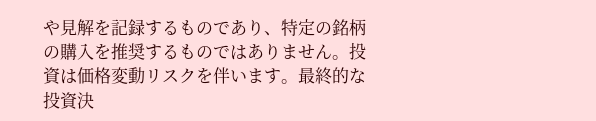や見解を記録するものであり、特定の銘柄の購入を推奨するものではありません。投資は価格変動リスクを伴います。最終的な投資決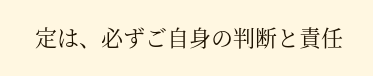定は、必ずご自身の判断と責任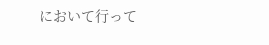において行って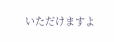いただけますよ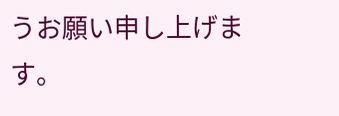うお願い申し上げます。